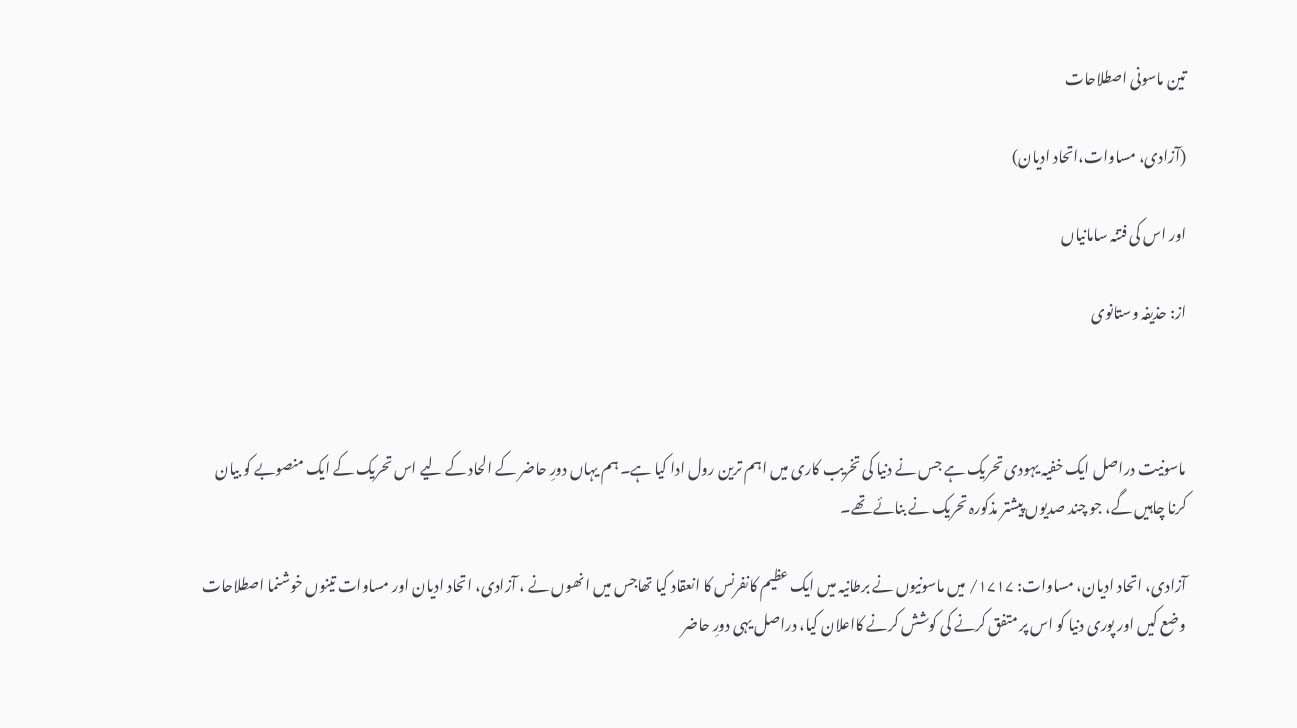تین ماسونی اصطلاحات

(آزادی، مساوات،اتحاد ادیان)

اور اس کی فتنہ سامانیاں

از: حذیفہ وستانوی



ماسونیت دراصل ایک خفیہ یہودی تحریک ہے جس نے دنیا کی تخریب کاری میں اہم ترین رول ادا کیا ہے۔ ہم یہاں دورِ حاضر کے الحاد کے لیے اس تحریک کے ایک منصوبے کو بیان کرنا چاہیں گے، جو چند صدیوں پیشتر مذکورہ تحریک نے بنائے تھے۔

آزادی، اتحاد ادیان، مساوات: ۱۷۱۷/ میں ماسونیوں نے برطانیہ میں ایک عظیم کانفرنس کا انعقاد کیا تھاجس میں انھوں نے ، آزادی، اتحاد ادیان اور مساوات تینوں خوشنما اصطلاحات وضع کیں اور پوری دنیا کو اس پر متفق کرنے کی کوشش کرنے کااعلان کیا، دراصل یہی دورِ حاضر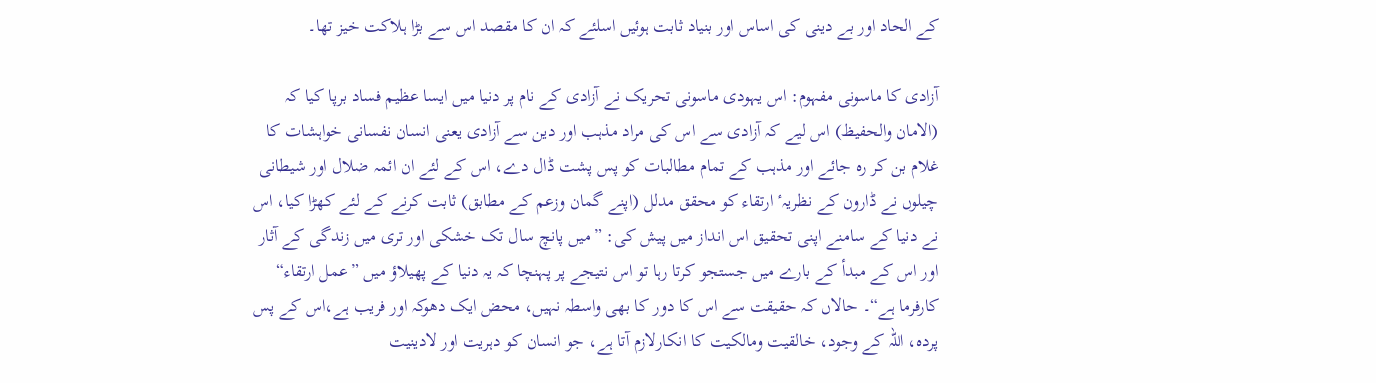کے الحاد اور بے دینی کی اساس اور بنیاد ثابت ہوئیں اسلئے کہ ان کا مقصد اس سے بڑا ہلاکت خیز تھا۔

آزادی کا ماسونی مفہوم: اس یہودی ماسونی تحریک نے آزادی کے نام پر دنیا میں ایسا عظیم فساد برپا کیا کہ (الامان والحفیظ) اس لیے کہ آزادی سے اس کی مراد مذہب اور دین سے آزادی یعنی انسان نفسانی خواہشات کا غلام بن کر رہ جائے اور مذہب کے تمام مطالبات کو پس پشت ڈال دے، اس کے لئے ان ائمہ ضلال اور شیطانی چیلوں نے ڈارون کے نظریہٴ ارتقاء کو محقق مدلل (اپنے گمان وزعم کے مطابق) ثابت کرنے کے لئے کھڑا کیا، اس نے دنیا کے سامنے اپنی تحقیق اس انداز میں پیش کی: ”میں پانچ سال تک خشکی اور تری میں زندگی کے آثار اور اس کے مبدأ کے بارے میں جستجو کرتا رہا تو اس نتیجے پر پہنچا کہ یہ دنیا کے پھیلاؤ میں ”عمل ارتقاء“ کارفرما ہے“۔ حالاں کہ حقیقت سے اس کا دور کا بھی واسطہ نہیں، محض ایک دھوکہ اور فریب ہے،اس کے پس پردہ، اللہ کے وجود، خالقیت ومالکیت کا انکارلازم آتا ہے، جو انسان کو دہریت اور لادینیت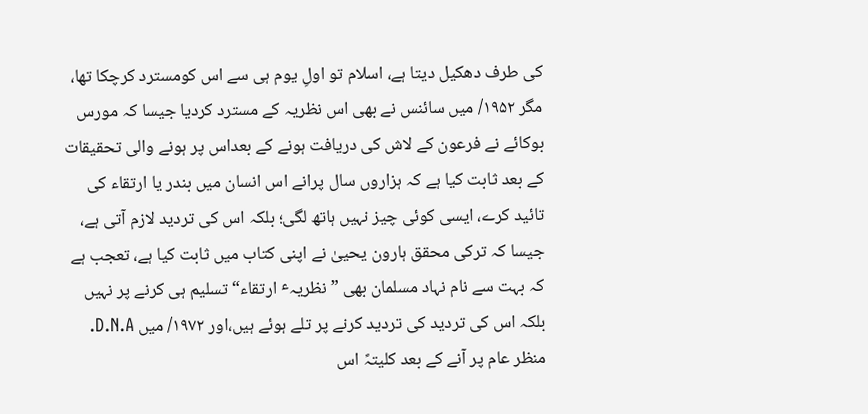کی طرف دھکیل دیتا ہے، اسلام تو اولِ یوم ہی سے اس کومسترد کرچکا تھا، مگر ۱۹۵۲/ میں سائنس نے بھی اس نظریہ کے مسترد کردیا جیسا کہ مورس بوکائے نے فرعون کے لاش کی دریافت ہونے کے بعداس پر ہونے والی تحقیقات کے بعد ثابت کیا ہے کہ ہزاروں سال پرانے اس انسان میں بندر یا ارتقاء کی تائید کرے، ایسی کوئی چیز نہیں ہاتھ لگی؛ بلکہ اس کی تردید لازم آتی ہے، جیسا کہ ترکی محقق ہارون یحییٰ نے اپنی کتاب میں ثابت کیا ہے، تعجب ہے کہ بہت سے نام نہاد مسلمان بھی ”نظریہٴ ارتقاء“ تسلیم ہی کرنے پر نہیں بلکہ اس کی تردید کی تردید کرنے پر تلے ہوئے ہیں،اور ۱۹۷۲/ میں D.N.A. منظر عام پر آنے کے بعد کلیتہً اس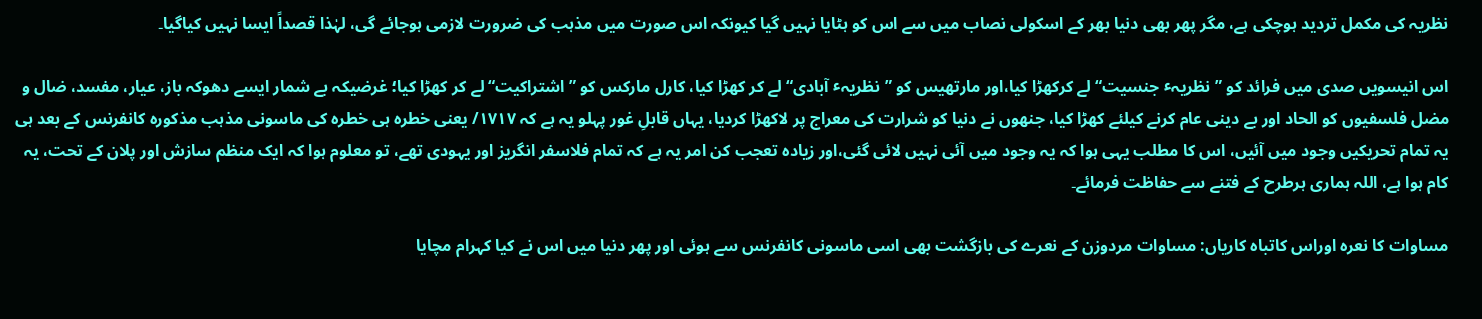نظریہ کی مکمل تردید ہوچکی ہے، مگر پھر بھی دنیا بھر کے اسکولی نصاب میں سے اس کو ہٹایا نہیں گیا کیونکہ اس صورت میں مذہب کی ضرورت لازمی ہوجائے گی، لہٰذا قصداً ایسا نہیں کیاگیا۔

اس انیسویں صدی میں فرائد کو ”نظریہٴ جنسیت“ لے کرکھڑا کیا،اور مارتھیس کو ”نظریہٴ آبادی“ لے کر کھڑا کیا، کارل مارکس کو ”اشتراکیت“ لے کر کھڑا کیا؛ غرضیکہ بے شمار ایسے دھوکہ باز، عیار، مفسد، ضال و مضل فلسفیوں کو الحاد اور بے دینی عام کرنے کیلئے کھڑا کیا، جنھوں نے دنیا کو شرارت کی معراج پر لاکھڑا کردیا، یہاں قابلِ غور پہلو یہ ہے کہ ۱۷۱۷/ یعنی خطرہ ہی خطرہ کی ماسونی مذہب مذکورہ کانفرنس کے بعد ہی یہ تمام تحریکیں وجود میں آئیں، اس کا مطلب یہی ہوا کہ یہ وجود میں آئی نہیں لائی گئی،اور زیادہ تعجب کن امر یہ ہے کہ تمام فلاسفر انگریز اور یہودی تھے، تو معلوم ہوا کہ ایک منظم سازش اور پلان کے تحت، یہ کام ہوا ہے، اللہ ہماری ہرطرح کے فتنے سے حفاظت فرمائے۔

مساوات کا نعرہ اوراس کاتباہ کاریاں: مساوات مردوزن کے نعرے کی بازگشت بھی اسی ماسونی کانفرنس سے ہوئی اور پھر دنیا میں اس نے کیا کہرام مچایا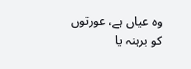وہ عیاں ہے، عورتوں کو برہنہ یا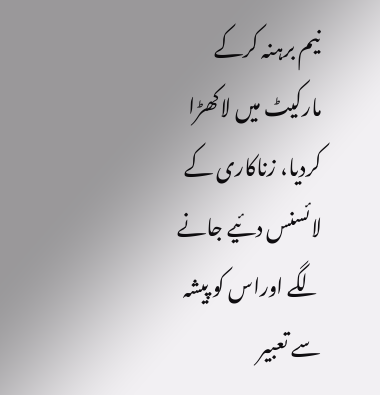نیم برہنہ کرکے مارکیٹ میں لاکھڑا کردیا، زناکاری کے لائسنس دئیے جانے لگے اوراس کو پیشہ سے تعبیر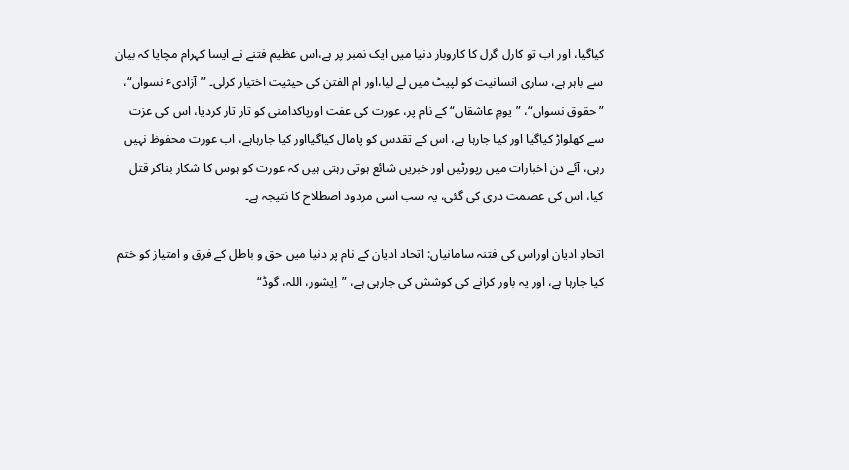کیاگیا، اور اب تو کارل گرل کا کاروبار دنیا میں ایک نمبر پر ہے،اس عظیم فتنے نے ایسا کہرام مچایا کہ بیان سے باہر ہے، ساری انسانیت کو لپیٹ میں لے لیا،اور ام الفتن کی حیثیت اختیار کرلی۔ ”آزادیٴ نسواں“، ”حقوق نسواں“، ”یومِ عاشقاں“ کے نام پر، عورت کی عفت اورپاکدامنی کو تار تار کردیا، اس کی عزت سے کھلواڑ کیاگیا اور کیا جارہا ہے، اس کے تقدس کو پامال کیاگیااور کیا جارہاہے، اب عورت محفوظ نہیں رہی، آئے دن اخبارات میں رپورٹیں اور خبریں شائع ہوتی رہتی ہیں کہ عورت کو ہوس کا شکار بناکر قتل کیا، اس کی عصمت دری کی گئی، یہ سب اسی مردود اصطلاح کا نتیجہ ہے۔

اتحادِ ادیان اوراس کی فتنہ سامانیاں: اتحاد ادیان کے نام پر دنیا میں حق و باطل کے فرق و امتیاز کو ختم کیا جارہا ہے، اور یہ باور کرانے کی کوشش کی جارہی ہے، ”اِیشور، اللہ، گوڈ“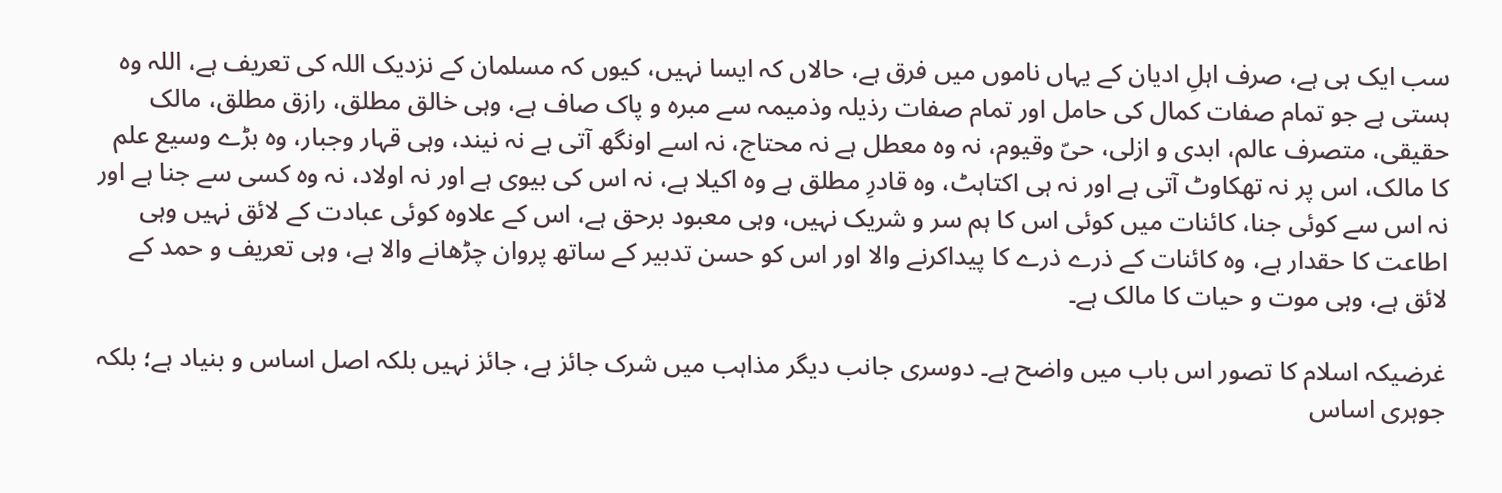سب ایک ہی ہے، صرف اہلِ ادیان کے یہاں ناموں میں فرق ہے، حالاں کہ ایسا نہیں، کیوں کہ مسلمان کے نزدیک اللہ کی تعریف ہے، اللہ وہ ہستی ہے جو تمام صفات کمال کی حامل اور تمام صفات رذیلہ وذمیمہ سے مبرہ و پاک صاف ہے، وہی خالق مطلق، رازق مطلق، مالک حقیقی، متصرف عالم، ابدی و ازلی، حیّ وقیوم، نہ وہ معطل ہے نہ محتاج، نہ اسے اونگھ آتی ہے نہ نیند، وہی قہار وجبار، وہ بڑے وسیع علم کا مالک، اس پر نہ تھکاوٹ آتی ہے اور نہ ہی اکتاہٹ، وہ قادرِ مطلق ہے وہ اکیلا ہے، نہ اس کی بیوی ہے اور نہ اولاد، نہ وہ کسی سے جنا ہے اور نہ اس سے کوئی جنا، کائنات میں کوئی اس کا ہم سر و شریک نہیں، وہی معبود برحق ہے، اس کے علاوہ کوئی عبادت کے لائق نہیں وہی اطاعت کا حقدار ہے، وہ کائنات کے ذرے ذرے کا پیداکرنے والا اور اس کو حسن تدبیر کے ساتھ پروان چڑھانے والا ہے، وہی تعریف و حمد کے لائق ہے، وہی موت و حیات کا مالک ہے۔

غرضیکہ اسلام کا تصور اس باب میں واضح ہے۔ دوسری جانب دیگر مذاہب میں شرک جائز ہے، جائز نہیں بلکہ اصل اساس و بنیاد ہے؛ بلکہ جوہری اساس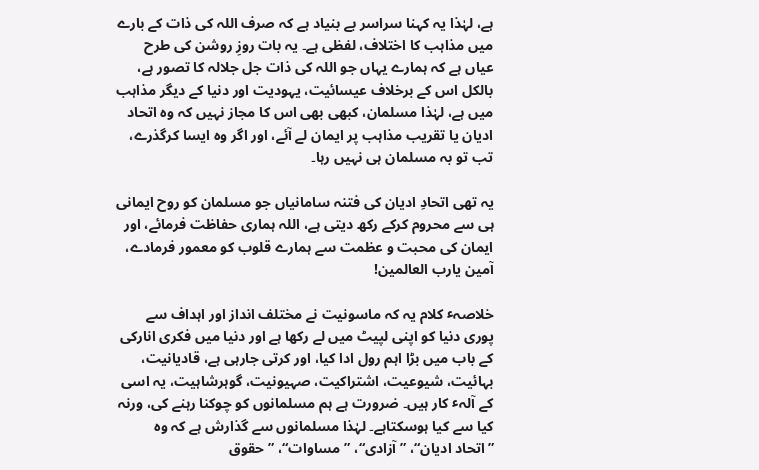ہے، لہٰذا یہ کہنا سراسر بے بنیاد ہے کہ صرف اللہ کی ذات کے بارے میں مذاہب کا اختلاف، لفظی ہے۔ یہ بات روزِ روشن کی طرح عیاں ہے کہ ہمارے یہاں جو اللہ کی ذات جل جلالہ کا تصور ہے، بالکل اس کے برخلاف عیسائیت، یہودیت اور دنیا کے دیگر مذاہب میں ہے، لہٰذا مسلمان، کبھی بھی اس کا مجاز نہیں کہ وہ اتحاد ادیان یا تقریب مذاہب پر ایمان لے آئے، اور اگر وہ ایسا کرگذرے، تب تو بہ مسلمان ہی نہیں رہا۔

یہ تھی اتحادِ ادیان کی فتنہ سامانیاں جو مسلمان کو روح ایمانی ہی سے محروم کرکے رکھ دیتی ہے، اللہ ہماری حفاظت فرمائے، اور ایمان کی محبت و عظمت سے ہمارے قلوب کو معمور فرمادے، آمین یارب العالمین!

خلاصہٴ کلام یہ کہ ماسونیت نے مختلف انداز اور اہداف سے پوری دنیا کو اپنی لپیٹ میں لے رکھا ہے اور دنیا میں فکری انارکی کے باب میں بڑا اہم رول ادا کیا، اور کرتی جارہی ہے، قادیانیت، بہائیت، شیوعیت، اشتراکیت، صہیونیت، گوہرشاہیت، یہ اسی کے آلہٴ کار ہیں۔ ضرورت ہے ہم مسلمانوں کو چوکنا رہنے کی، ورنہ کیا سے کیا ہوسکتاہے۔ لہٰذا مسلمانوں سے گذارش ہے کہ وہ ”اتحاد ادیان“، ”آزادی“، ”مساوات“، ”حقوق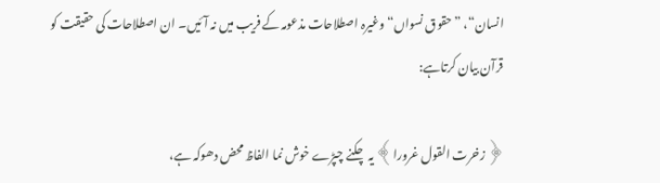انسان“، ”حقوق نسواں“ وغیرہ اصطلاحات مذعومہ کے فریب میں نہ آئیں۔ ان اصطلاحات کی حقیقت کو قرآن بیان کرتاہے:

﴿ زخرت القول غرورا﴾ یہ چکنے چپڑے خوش نما الفاظ محض دھوکہ ہے،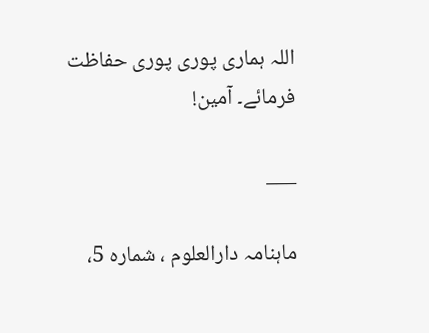اللہ ہماری پوری پوری حفاظت فرمائے۔ آمین!

___

ماہنامہ دارالعلوم ، شمارہ 5،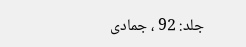جلد: 92 ، جمادی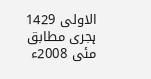الاولی 1429 ہجری مطابق مئی 2008ء